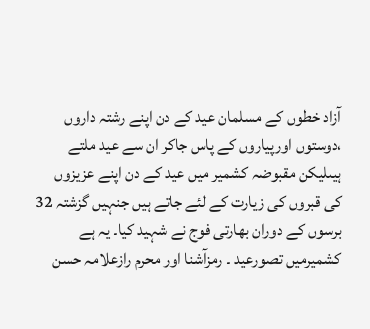آزاد خطوں کے مسلمان عید کے دن اپنے رشتہ داروں ،دوستوں اورپیاروں کے پاس جاکر ان سے عید ملتے ہیںلیکن مقبوضہ کشمیر میں عید کے دن اپنے عزیزوں کی قبروں کی زیارت کے لئے جاتے ہیں جنہیں گزشتہ 32 برسوں کے دوران بھارتی فوج نے شہید کیا۔ یہ ہے کشمیرمیں تصورعید ۔ رمزآشنا اور محرم رازعلامہ حسن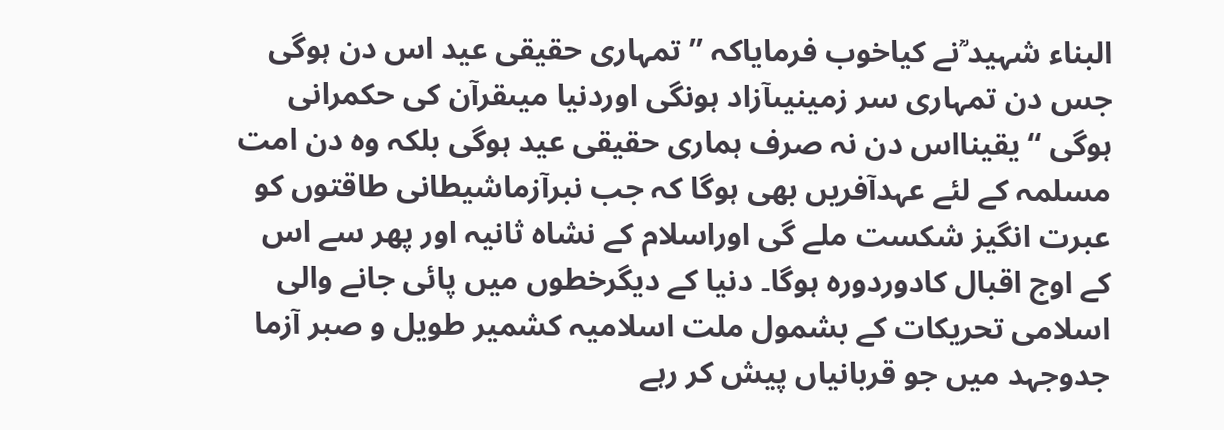البناء شہید ؒنے کیاخوب فرمایاکہ ’’تمہاری حقیقی عید اس دن ہوگی جس دن تمہاری سر زمینیںآزاد ہونگی اوردنیا میںقرآن کی حکمرانی ہوگی ‘‘ یقینااس دن نہ صرف ہماری حقیقی عید ہوگی بلکہ وہ دن امت مسلمہ کے لئے عہدآفریں بھی ہوگا کہ جب نبرآزماشیطانی طاقتوں کو عبرت انگیز شکست ملے گی اوراسلام کے نشاہ ثانیہ اور پھر سے اس کے اوج اقبال کادوردورہ ہوگا۔ دنیا کے دیگرخطوں میں پائی جانے والی اسلامی تحریکات کے بشمول ملت اسلامیہ کشمیر طویل و صبر آزما جدوجہد میں جو قربانیاں پیش کر رہے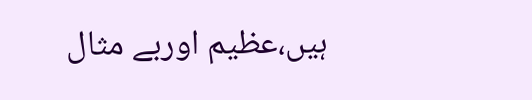ہیں،عظیم اوربے مثال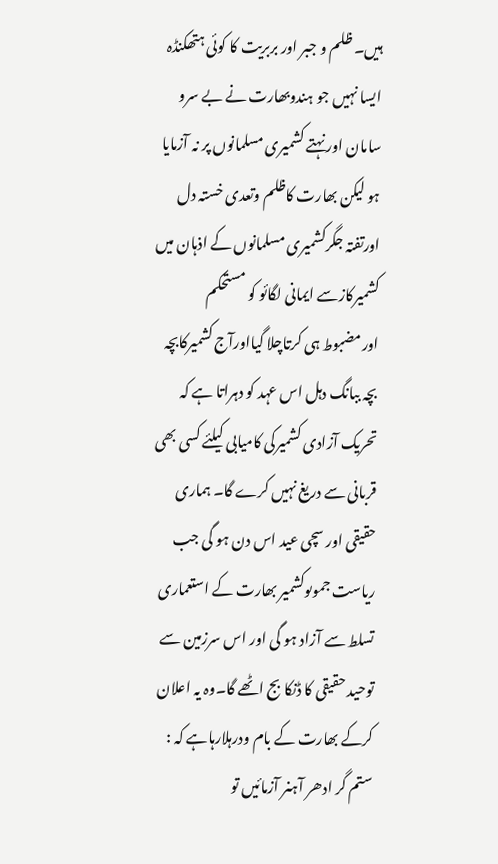ہیں۔ ظلم و جبر اور بربریت کا کوئی ہتھکنڈہ ایسا نہیں جو ہندوبھارت نے بے سرو سامان اور نہتے کشمیری مسلمانوں پر نہ آزمایا ہو لیکن بھارت کاظلم وتعدی خستہ دل اورتفتہ جگرکشمیری مسلمانوں کے اذہان میں کشمیرکازسے ایمانی لگائو کو مستحکم اورمضبوط ہی کرتاچلا گیااورآج کشمیرکابچہ بچہ ببانگ دہل اس عہد کو دہراتا ہے کہ تحریک آزادی کشمیرکی کامیابی کیلئے کسی بھی قربانی سے دریغ نہیں کرے گا۔ ہماری حقیقی اور سچی عید اس دن ہو گی جب ریاست جموںوکشمیر بھارت کے استعماری تسلط سے آزاد ہو گی اور اس سرزمین سے توحید حقیقی کا ڈنکا بج اٹھے گا۔وہ یہ اعلان کرکے بھارت کے بام ودرہلارہاہے کہ : ستم گر ادھر آہنر آزمائیں تو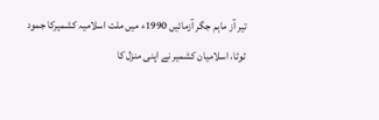تیر آز ماہم جگر آزمائیں 1990ء میں ملت اسلامیہ کشمیرکا جمود ٹوٹا، اسلامیان کشمیر نے اپنی منزل کا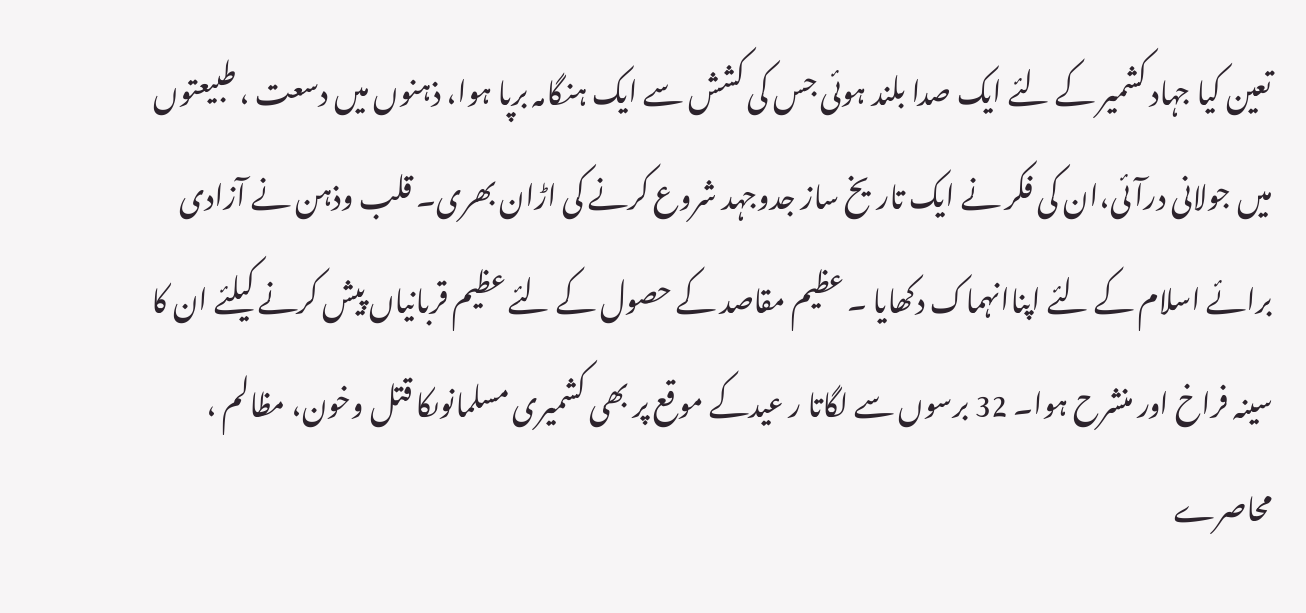تعین کیا جہاد کشمیر کے لئے ایک صدا بلند ہوئی جس کی کشش سے ایک ہنگامہ برپا ہوا، ذہنوں میں دسعت ، طبیعتوں میں جولانی درآئی،ان کی فکر نے ایک تاریخ ساز جدوجہد شروع کرنے کی اڑان بھری۔ قلب وذہن نے آزادی برائے اسلام کے لئے اپناانہماک دکھایا ۔ عظیم مقاصد کے حصول کے لئے عظیم قربانیاں پیش کرنے کیلئے ان کا سینہ فراخ اور منشرح ہوا۔ 32 برسوں سے لگاتا ر عیدکے موقع پر بھی کشمیری مسلمانوںکا قتل وخون، مظالم ، محاصرے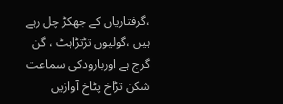،گرفتاریاں کے جھکڑ چل رہے ہیں ،گولیوں تڑتڑاہٹ ، گن گرج ہے اوربارودکی سماعت شکن تڑاخ پٹاخ آوازیں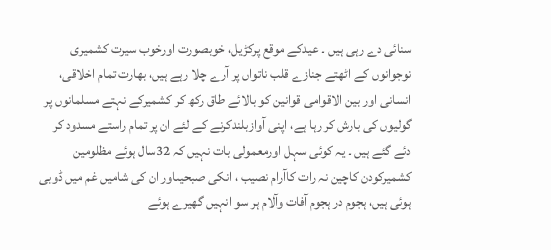سنائی دے رہی ہیں ۔ عیدکے موقع پرکڑیل، خوبصورت اورخوب سیرت کشمیری نوجوانوں کے اٹھتے جنازے قلب ناتواں پر آرے چلا رہے ہیں، بھارت تمام اخلاقی، انسانی اور بین الاقوامی قوانین کو بالائے طاق رکھ کر کشمیرکے نہتے مسلمانوں پر گولیوں کی بارش کر رہا ہے، اپنی آوازبلندکرنے کے لئے ان پر تمام راستے مسدود کر دئے گئے ہیں ۔ یہ کوئی سہل اورمعمولی بات نہیں کہ 32سال ہوئے مظلومین کشمیرکودن کاچین نہ رات کاآرام نصیب ، انکی صبحیںاور ان کی شامیں غم میں ڈوبی ہوئی ہیں، ہجوم در ہجوم آفات وآلام ہر سو انہیں گھیرے ہوئے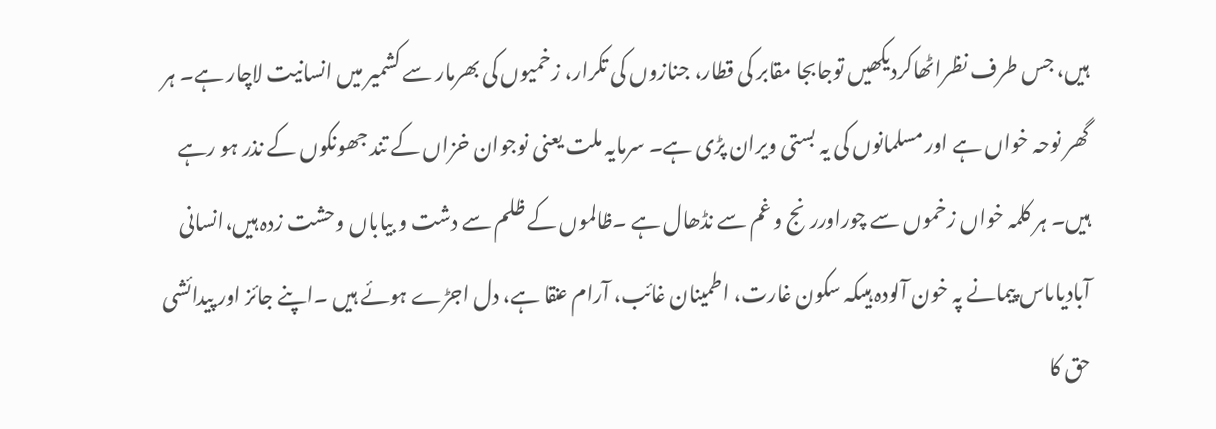ہیں، جس طرف نظراٹھاکردیکھیں توجابجا مقابر کی قطار، جنازوں کی تکرار، زخمیوں کی بھرمار سے کشمیر میں انسانیت لاچار ہے۔ ہر گھر نوحہ خواں ہے اور مسلمانوں کی یہ بستی ویران پڑی ہے۔ سرمایہ ملت یعنی نوجوان خزاں کے تند جھونکوں کے نذر ہو رہے ہیں۔ ہر کلمہ خواں زخموں سے چوراوررنج و غم سے نڈھال ہے ۔ظالموں کے ظلم سے دشت و بیاباں وحشت زدہ ہیں،انسانی آبادیاںاس پیمانے پہ خون آلودہ ہیںکہ سکون غارت، اطمینان غائب، آرام عنقا ہے، دل اجڑے ہوئے ہیں ۔اپنے جائز اور پیدائشی حق کا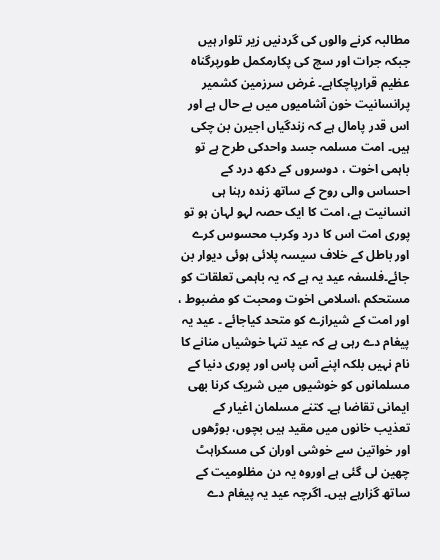مطالبہ کرنے والوں کی گردنیں زیر تلوار ہیں جبکہ جرات اور سچ کی پکارمکمل طورپرگناہ عظیم قرارپاچکاہے۔ غرض سرزمین کشمیر پرانسانیت خون آشامیوں میں بے حال ہے اور اس قدر پامال ہے کہ زندگیاں اجیرن بن چکی ہیں۔ امت مسلمہ جسد واحدکی طرح ہے تو باہمی اخوت ، دوسروں کے دکھ درد کے احساس والی روح کے ساتھ زندہ رہنا ہی انسانیت ہے، امت کا ایک حصہ لہو لہان ہو تو پوری امت اس کا درد وکرب محسوس کرے اور باطل کے خلاف سیسہ پلائی ہوئی دیوار بن جائے۔فلسفہ عید یہ ہے کہ یہ باہمی تعلقات کو مستحکم ،اسلامی اخوت ومحبت کو مضبوط ، اور امت کے شیرازے کو متحد کیاجائے ۔ عید یہ پیغام دے رہی ہے کہ عید تنہا خوشیاں منانے کا نام نہیں بلکہ اپنے آس پاس اور پوری دنیا کے مسلمانوں کو خوشیوں میں شریک کرنا بھی ایمانی تقاضا ہے۔ کتنے مسلمان اغیار کے تعذیب خانوں میں مقید ہیں بچوں، بوڑھوں اور خواتین سے خوشی اوران کی مسکراہٹ چھین لی گئی ہے اوروہ یہ دن مظلومیت کے ساتھ گزارہے ہیں۔ اگرچہ عید یہ پیغام دے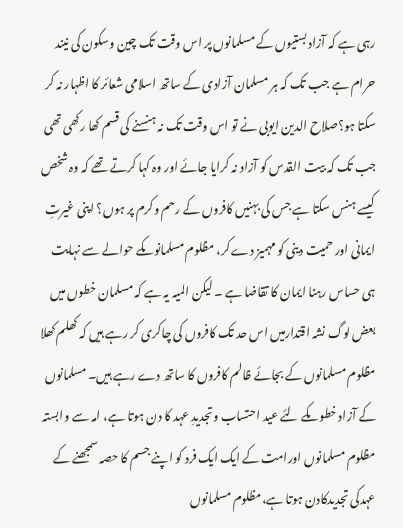رہی ہے کہ آزاد بستیوں کے مسلمانوں پر اس وقت تک چین وسکون کی نیند حرام ہے جب تک کہ ہر مسلمان آزادی کے ساتھ اسلامی شعائر کا اظہار نہ کر سکتا ہو؟صلاح الدین ایوبی نے تو اس وقت تک نہ ہنسنے کی قسم کھا رکھی تھی جب تک کہ بیت القدس کو آزاد نہ کرایا جائے اور وہ کہا کرتے تھے کہ وہ شخص کیسے ہنس سکتا ہے جس کی بہنیں کافروں کے رحم وکرم پر ہوں؟ اپنی غیرتِ ایمانی اور حمیت دینی کو مہمیز دے کر، مظلوم مسلمانوںکے حوالے سے نہایت ہی حساس رہنا ایمان کا تقاضا ہے ۔ لیکن المیہ یہ ہے کہ مسلمان خطوں میں بعض لوگ نشہ اقتدارمیں اس حد تک کافروں کی چاکری کر رہے ہیں کہ کھلم کھلا مظلوم مسلمانوں کے بجائے ظالم کافروں کا ساتھ دے رہے ہیں۔ مسلمانوں کے آزاد خطوںکے لئے عید احتساب وتجدیدِ عہد کا دن ہوتا ہے، امہ سے وابستہ مظلوم مسلمانوں اورامت کے ایک ایک فرد کو اپنے جسم کا حصہ سمجھنے کے عہدکی تجدیدکادن ہوتا ہے،مظلوم مسلمانوں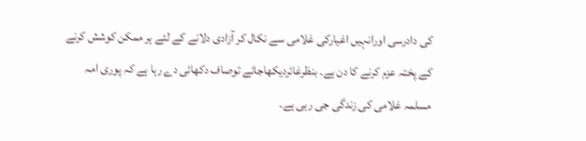کی دادرسی اورانہیں اغیارکی غلامی سے نکال کر آزادی دلانے کے لئے ہر ممکن کوشش کرنے کے پختہ عزم کرنے کا دن ہے۔ بنظرغائردیکھاجائے توصاف دکھائی دے رہا ہے کہ پوری امہ مسلمہ غلامی کی زندگی جی رہی ہے۔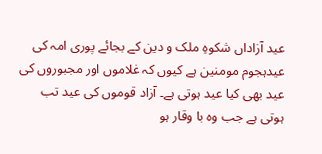عید آزاداں شکوہِ ملک و دین کے بجائے پوری امہ کی عیدہجوم مومنین ہے کیوں کہ غلاموں اور مجبوروں کی عید بھی کیا عید ہوتی ہے۔ آزاد قوموں کی عید تب ہوتی ہے جب وہ با وقار ہو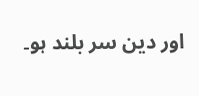اور دین سر بلند ہو۔